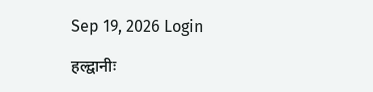Sep 19, 2026 Login

हल्द्वानीः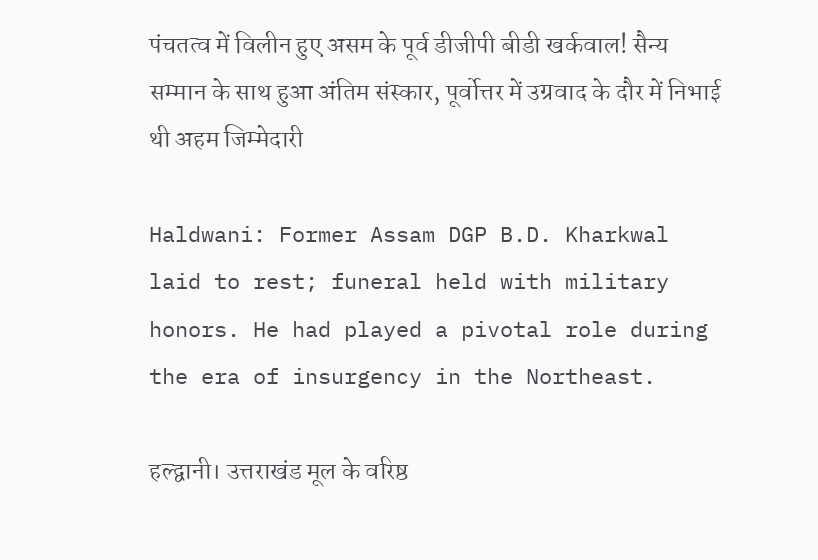पंचतत्व में विलीन हुए असम के पूर्व डीजीपी बीडी खर्कवाल! सैन्य सम्मान के साथ हुआ अंतिम संस्कार, पूर्वोत्तर में उग्रवाद के दौर में निभाई थी अहम जिम्मेदारी

Haldwani: Former Assam DGP B.D. Kharkwal laid to rest; funeral held with military honors. He had played a pivotal role during the era of insurgency in the Northeast.

हल्द्वानी। उत्तराखंड मूल के वरिष्ठ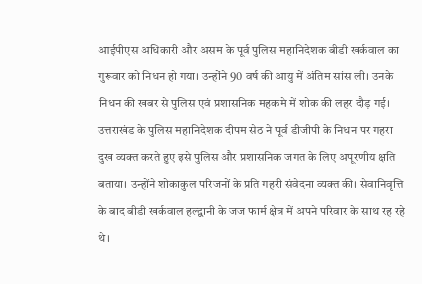आईपीएस अधिकारी और असम के पूर्व पुलिस महानिदेशक बीडी खर्कवाल का गुरूवार को निधन हो गया। उन्होंने 90 वर्ष की आयु में अंतिम सांस ली। उनके निधन की खबर से पुलिस एवं प्रशासनिक महकमे में शोक की लहर दौड़ गई। उत्तराखंड के पुलिस महानिदेशक दीपम सेठ ने पूर्व डीजीपी के निधन पर गहरा दुख व्यक्त करते हुए इसे पुलिस और प्रशासनिक जगत के लिए अपूरणीय क्षति बताया। उन्होंने शोकाकुल परिजनों के प्रति गहरी संवेदना व्यक्त की। सेवानिवृत्ति के बाद बीडी खर्कवाल हल्द्वानी के जज फार्म क्षेत्र में अपने परिवार के साथ रह रहे थे।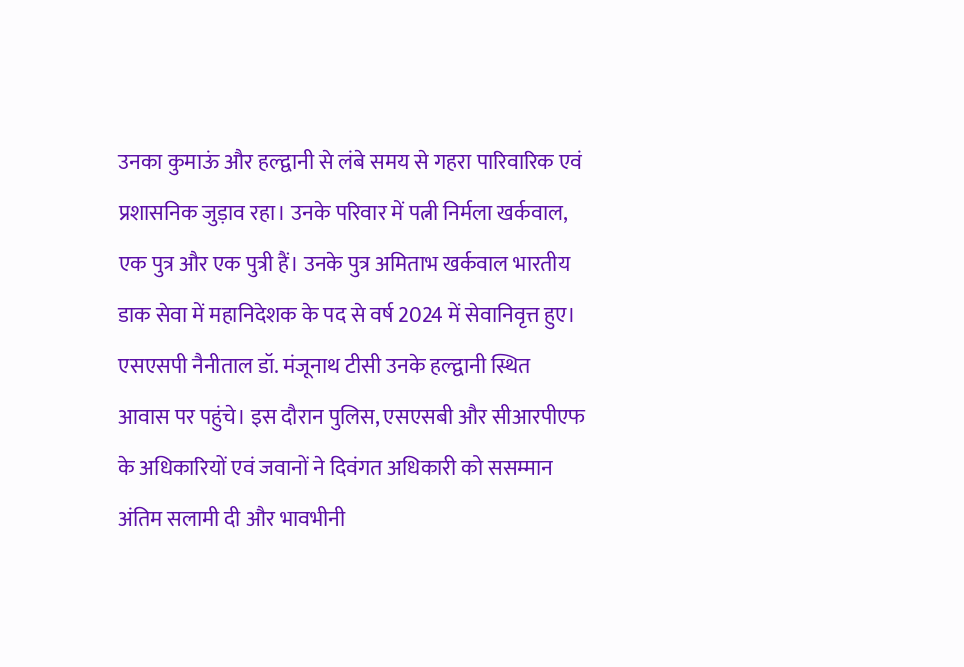उनका कुमाऊं और हल्द्वानी से लंबे समय से गहरा पारिवारिक एवं प्रशासनिक जुड़ाव रहा। उनके परिवार में पत्नी निर्मला खर्कवाल, एक पुत्र और एक पुत्री हैं। उनके पुत्र अमिताभ खर्कवाल भारतीय डाक सेवा में महानिदेशक के पद से वर्ष 2024 में सेवानिवृत्त हुए। एसएसपी नैनीताल डॉ. मंजूनाथ टीसी उनके हल्द्वानी स्थित आवास पर पहुंचे। इस दौरान पुलिस, एसएसबी और सीआरपीएफ के अधिकारियों एवं जवानों ने दिवंगत अधिकारी को ससम्मान अंतिम सलामी दी और भावभीनी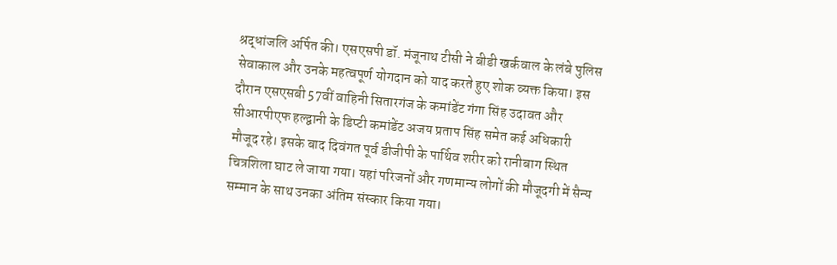श्रद्धांजलि अर्पित की। एसएसपी डॉ. मंजूनाथ टीसी ने बीडी खर्कवाल के लंबे पुलिस सेवाकाल और उनके महत्वपूर्ण योगदान को याद करते हुए शोक व्यक्त किया। इस दौरान एसएसबी 57वीं वाहिनी सितारगंज के कमांडेंट गंगा सिंह उदावत और सीआरपीएफ हल्द्वानी के डिप्टी कमांडेंट अजय प्रताप सिंह समेत कई अधिकारी मौजूद रहे। इसके बाद दिवंगत पूर्व डीजीपी के पार्थिव शरीर को रानीबाग स्थित चित्रशिला घाट ले जाया गया। यहां परिजनों और गणमान्य लोगों की मौजूदगी में सैन्य सम्मान के साथ उनका अंतिम संस्कार किया गया।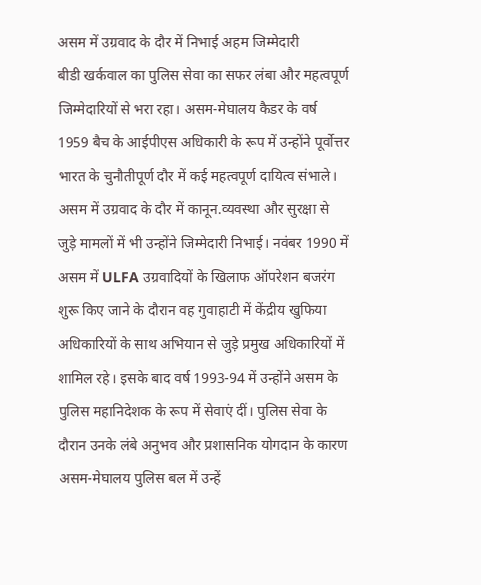असम में उग्रवाद के दौर में निभाई अहम जिम्मेदारी
बीडी खर्कवाल का पुलिस सेवा का सफर लंबा और महत्वपूर्ण जिम्मेदारियों से भरा रहा। असम-मेघालय कैडर के वर्ष 1959 बैच के आईपीएस अधिकारी के रूप में उन्होंने पूर्वोत्तर भारत के चुनौतीपूर्ण दौर में कई महत्वपूर्ण दायित्व संभाले। असम में उग्रवाद के दौर में कानून.व्यवस्था और सुरक्षा से जुड़े मामलों में भी उन्होंने जिम्मेदारी निभाई। नवंबर 1990 में असम में ULFA उग्रवादियों के खिलाफ ऑपरेशन बजरंग शुरू किए जाने के दौरान वह गुवाहाटी में केंद्रीय खुफिया अधिकारियों के साथ अभियान से जुड़े प्रमुख अधिकारियों में शामिल रहे। इसके बाद वर्ष 1993-94 में उन्होंने असम के पुलिस महानिदेशक के रूप में सेवाएं दीं। पुलिस सेवा के दौरान उनके लंबे अनुभव और प्रशासनिक योगदान के कारण असम-मेघालय पुलिस बल में उन्हें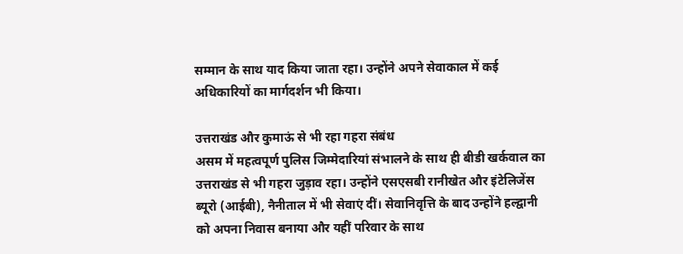सम्मान के साथ याद किया जाता रहा। उन्होंने अपने सेवाकाल में कई अधिकारियों का मार्गदर्शन भी किया।

उत्तराखंड और कुमाऊं से भी रहा गहरा संबंध
असम में महत्वपूर्ण पुलिस जिम्मेदारियां संभालने के साथ ही बीडी खर्कवाल का उत्तराखंड से भी गहरा जुड़ाव रहा। उन्होंने एसएसबी रानीखेत और इंटेलिजेंस ब्यूरो (आईबी), नैनीताल में भी सेवाएं दीं। सेवानिवृत्ति के बाद उन्होंने हल्द्वानी को अपना निवास बनाया और यहीं परिवार के साथ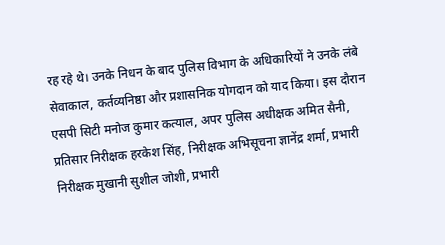रह रहे थे। उनके निधन के बाद पुलिस विभाग के अधिकारियों ने उनके लंबे सेवाकाल, कर्तव्यनिष्ठा और प्रशासनिक योगदान को याद किया। इस दौरान एसपी सिटी मनोज कुमार कत्याल, अपर पुलिस अधीक्षक अमित सैनी, प्रतिसार निरीक्षक हरकेश सिंह, निरीक्षक अभिसूचना ज्ञानेंद्र शर्मा, प्रभारी निरीक्षक मुखानी सुशील जोशी, प्रभारी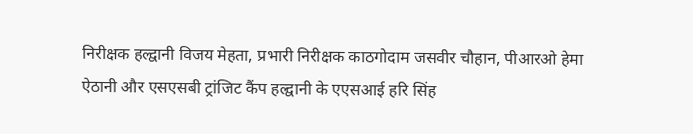निरीक्षक हल्द्वानी विजय मेहता, प्रभारी निरीक्षक काठगोदाम जसवीर चौहान, पीआरओ हेमा ऐठानी और एसएसबी ट्रांजिट कैंप हल्द्वानी के एएसआई हरि सिंह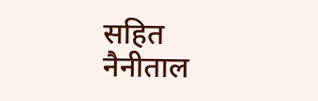सहित नैनीताल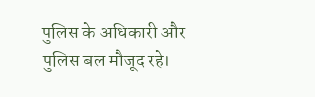पुलिस के अधिकारी और पुलिस बल मौजूद रहे।